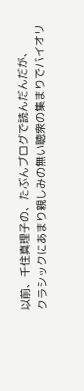以前、千住真理子の、たぶんブログで読んだんだが、
クラシックにあまり親しみの無い聴衆の集まりでバイオリ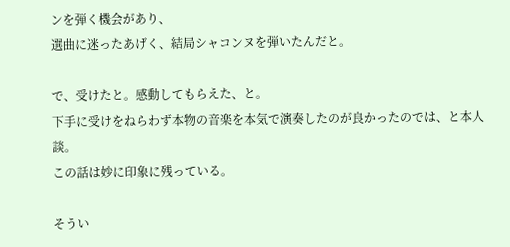ンを弾く機会があり、
選曲に迷ったあげく、結局シャコンヌを弾いたんだと。

で、受けたと。感動してもらえた、と。
下手に受けをねらわず本物の音楽を本気で演奏したのが良かったのでは、と本人談。
この話は妙に印象に残っている。

そうい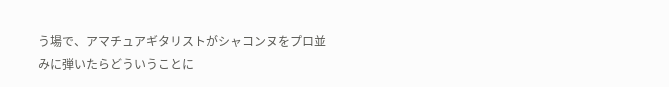う場で、アマチュアギタリストがシャコンヌをプロ並みに弾いたらどういうことに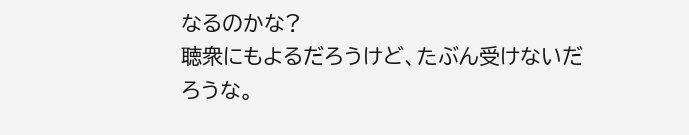なるのかな?
聴衆にもよるだろうけど、たぶん受けないだろうな。